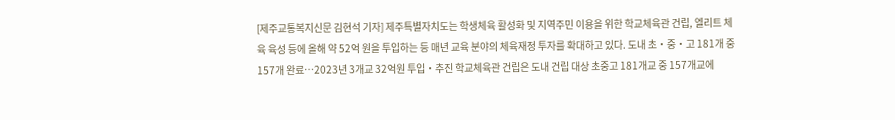[제주교통복지신문 김현석 기자] 제주특별자치도는 학생체육 활성화 및 지역주민 이용을 위한 학교체육관 건립, 엘리트 체육 육성 등에 올해 약 52억 원을 투입하는 등 매년 교육 분야의 체육재정 투자를 확대하고 있다. 도내 초‧중‧고 181개 중 157개 완료…2023년 3개교 32억원 투입‧추진 학교체육관 건립은 도내 건립 대상 초중고 181개교 중 157개교에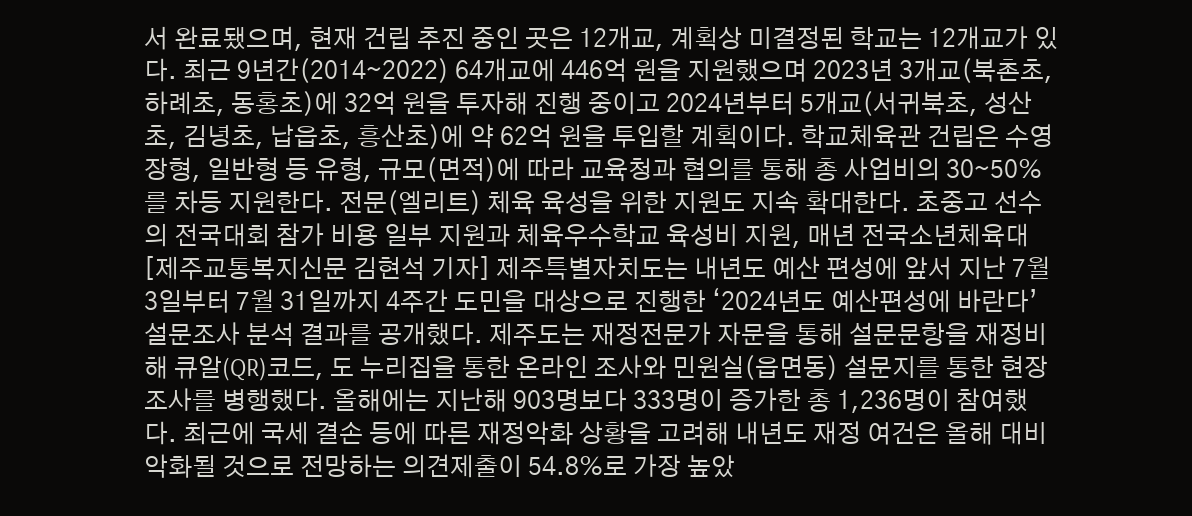서 완료됐으며, 현재 건립 추진 중인 곳은 12개교, 계획상 미결정된 학교는 12개교가 있다. 최근 9년간(2014∼2022) 64개교에 446억 원을 지원했으며 2023년 3개교(북촌초, 하례초, 동홍초)에 32억 원을 투자해 진행 중이고 2024년부터 5개교(서귀북초, 성산초, 김녕초, 납읍초, 흥산초)에 약 62억 원을 투입할 계획이다. 학교체육관 건립은 수영장형, 일반형 등 유형, 규모(면적)에 따라 교육청과 협의를 통해 총 사업비의 30∼50%를 차등 지원한다. 전문(엘리트) 체육 육성을 위한 지원도 지속 확대한다. 초중고 선수의 전국대회 참가 비용 일부 지원과 체육우수학교 육성비 지원, 매년 전국소년체육대
[제주교통복지신문 김현석 기자] 제주특별자치도는 내년도 예산 편성에 앞서 지난 7월 3일부터 7월 31일까지 4주간 도민을 대상으로 진행한 ‘2024년도 예산편성에 바란다’ 설문조사 분석 결과를 공개했다. 제주도는 재정전문가 자문을 통해 설문문항을 재정비해 큐알(QR)코드, 도 누리집을 통한 온라인 조사와 민원실(읍면동) 설문지를 통한 현장조사를 병행했다. 올해에는 지난해 903명보다 333명이 증가한 총 1,236명이 참여했다. 최근에 국세 결손 등에 따른 재정악화 상황을 고려해 내년도 재정 여건은 올해 대비 악화될 것으로 전망하는 의견제출이 54.8%로 가장 높았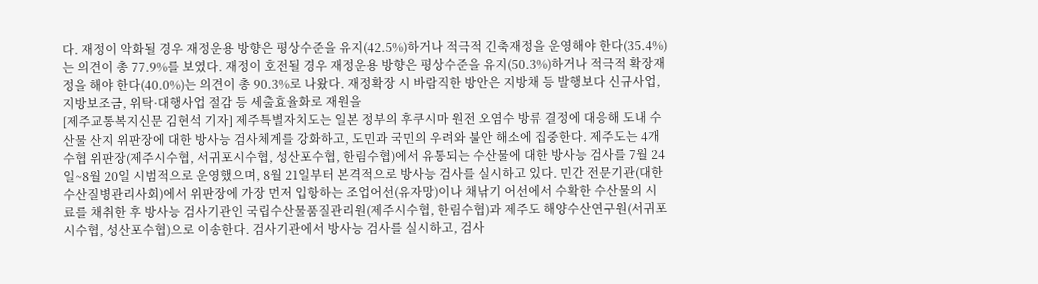다. 재정이 악화될 경우 재정운용 방향은 평상수준을 유지(42.5%)하거나 적극적 긴축재정을 운영해야 한다(35.4%)는 의견이 총 77.9%를 보였다. 재정이 호전될 경우 재정운용 방향은 평상수준을 유지(50.3%)하거나 적극적 확장재정을 해야 한다(40.0%)는 의견이 총 90.3%로 나왔다. 재정확장 시 바람직한 방안은 지방채 등 발행보다 신규사업, 지방보조금, 위탁·대행사업 절감 등 세출효율화로 재원을
[제주교통복지신문 김현석 기자] 제주특별자치도는 일본 정부의 후쿠시마 원전 오염수 방류 결정에 대응해 도내 수산물 산지 위판장에 대한 방사능 검사체계를 강화하고, 도민과 국민의 우려와 불안 해소에 집중한다. 제주도는 4개 수협 위판장(제주시수협, 서귀포시수협, 성산포수협, 한림수협)에서 유통되는 수산물에 대한 방사능 검사를 7월 24일~8월 20일 시범적으로 운영했으며, 8월 21일부터 본격적으로 방사능 검사를 실시하고 있다. 민간 전문기관(대한수산질병관리사회)에서 위판장에 가장 먼저 입항하는 조업어선(유자망)이나 채낚기 어선에서 수확한 수산물의 시료를 채취한 후 방사능 검사기관인 국립수산물품질관리원(제주시수협, 한림수협)과 제주도 해양수산연구원(서귀포시수협, 성산포수협)으로 이송한다. 검사기관에서 방사능 검사를 실시하고, 검사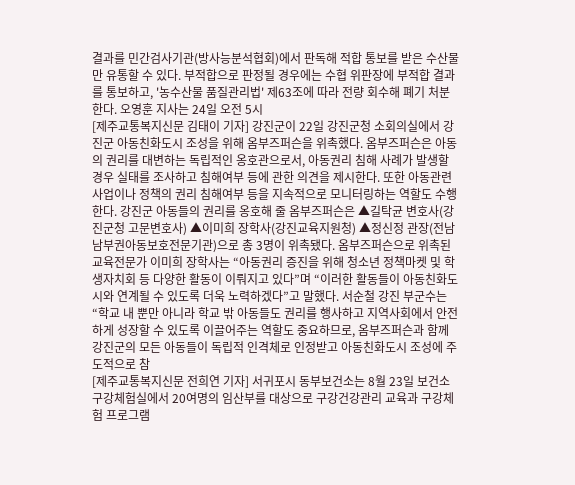결과를 민간검사기관(방사능분석협회)에서 판독해 적합 통보를 받은 수산물만 유통할 수 있다. 부적합으로 판정될 경우에는 수협 위판장에 부적합 결과를 통보하고, '농수산물 품질관리법' 제63조에 따라 전량 회수해 폐기 처분한다. 오영훈 지사는 24일 오전 5시
[제주교통복지신문 김태이 기자] 강진군이 22일 강진군청 소회의실에서 강진군 아동친화도시 조성을 위해 옴부즈퍼슨을 위촉했다. 옴부즈퍼슨은 아동의 권리를 대변하는 독립적인 옹호관으로서, 아동권리 침해 사례가 발생할 경우 실태를 조사하고 침해여부 등에 관한 의견을 제시한다. 또한 아동관련 사업이나 정책의 권리 침해여부 등을 지속적으로 모니터링하는 역할도 수행한다. 강진군 아동들의 권리를 옹호해 줄 옴부즈퍼슨은 ▲길탁균 변호사(강진군청 고문변호사) ▲이미희 장학사(강진교육지원청) ▲정신정 관장(전남남부권아동보호전문기관)으로 총 3명이 위촉됐다. 옴부즈퍼슨으로 위촉된 교육전문가 이미희 장학사는 “아동권리 증진을 위해 청소년 정책마켓 및 학생자치회 등 다양한 활동이 이뤄지고 있다”며 “이러한 활동들이 아동친화도시와 연계될 수 있도록 더욱 노력하겠다”고 말했다. 서순철 강진 부군수는 “학교 내 뿐만 아니라 학교 밖 아동들도 권리를 행사하고 지역사회에서 안전하게 성장할 수 있도록 이끌어주는 역할도 중요하므로, 옴부즈퍼슨과 함께 강진군의 모든 아동들이 독립적 인격체로 인정받고 아동친화도시 조성에 주도적으로 참
[제주교통복지신문 전희연 기자] 서귀포시 동부보건소는 8월 23일 보건소 구강체험실에서 20여명의 임산부를 대상으로 구강건강관리 교육과 구강체험 프로그램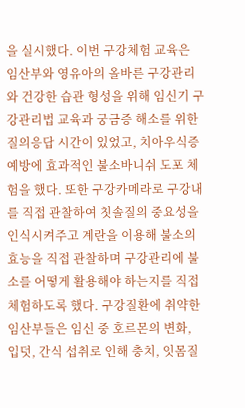을 실시했다. 이번 구강체험 교육은 임산부와 영유아의 올바른 구강관리와 건강한 습관 형성을 위해 임신기 구강관리법 교육과 궁금증 해소를 위한 질의응답 시간이 있었고, 치아우식증 예방에 효과적인 불소바니쉬 도포 체험을 했다. 또한 구강카메라로 구강내를 직접 관찰하여 칫솔질의 중요성을 인식시켜주고 계란을 이용해 불소의 효능을 직접 관찰하며 구강관리에 불소를 어떻게 활용해야 하는지를 직접 체험하도록 했다. 구강질환에 취약한 임산부들은 임신 중 호르몬의 변화, 입덧, 간식 섭취로 인해 충치, 잇몸질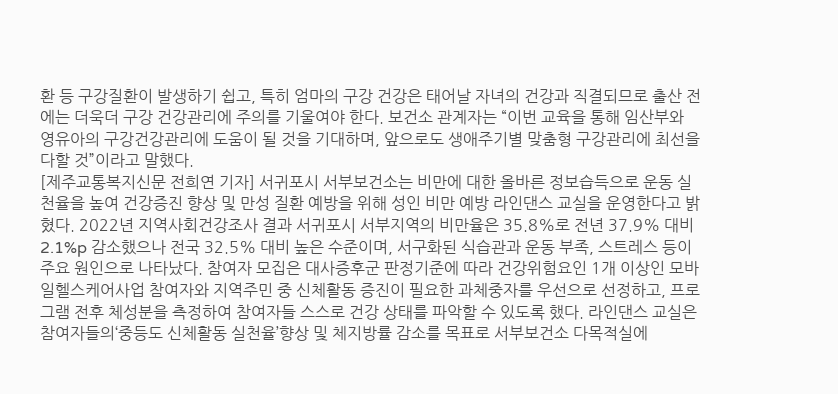환 등 구강질환이 발생하기 쉽고, 특히 엄마의 구강 건강은 태어날 자녀의 건강과 직결되므로 출산 전에는 더욱더 구강 건강관리에 주의를 기울여야 한다. 보건소 관계자는 “이번 교육을 통해 임산부와 영유아의 구강건강관리에 도움이 될 것을 기대하며, 앞으로도 생애주기별 맞춤형 구강관리에 최선을 다할 것”이라고 말했다.
[제주교통복지신문 전희연 기자] 서귀포시 서부보건소는 비만에 대한 올바른 정보습득으로 운동 실천율을 높여 건강증진 향상 및 만성 질환 예방을 위해 성인 비만 예방 라인댄스 교실을 운영한다고 밝혔다. 2022년 지역사회건강조사 결과 서귀포시 서부지역의 비만율은 35.8%로 전년 37.9% 대비 2.1%p 감소했으나 전국 32.5% 대비 높은 수준이며, 서구화된 식습관과 운동 부족, 스트레스 등이 주요 원인으로 나타났다. 참여자 모집은 대사증후군 판정기준에 따라 건강위험요인 1개 이상인 모바일헬스케어사업 참여자와 지역주민 중 신체활동 증진이 필요한 과체중자를 우선으로 선정하고, 프로그램 전후 체성분을 측정하여 참여자들 스스로 건강 상태를 파악할 수 있도록 했다. 라인댄스 교실은 참여자들의‘중등도 신체활동 실천율’향상 및 체지방률 감소를 목표로 서부보건소 다목적실에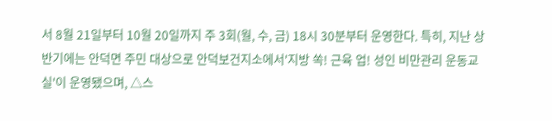서 8월 21일부터 10월 20일까지 주 3회(월, 수, 금) 18시 30분부터 운영한다. 특히, 지난 상반기에는 안덕면 주민 대상으로 안덕보건지소에서'지방 쏙! 근육 업! 성인 비만관리 운동교실'이 운영됐으며, △스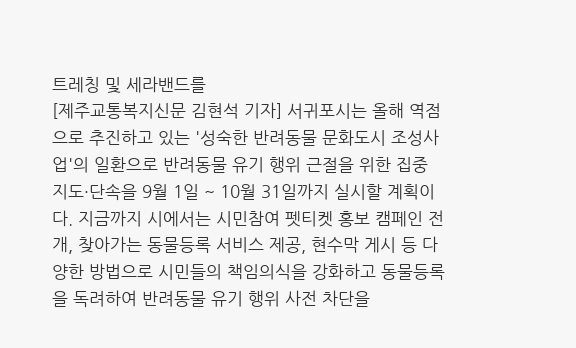트레칭 및 세라밴드를
[제주교통복지신문 김현석 기자] 서귀포시는 올해 역점으로 추진하고 있는 '성숙한 반려동물 문화도시 조성사업'의 일환으로 반려동물 유기 행위 근절을 위한 집중 지도·단속을 9월 1일 ~ 10월 31일까지 실시할 계획이다. 지금까지 시에서는 시민참여 펫티켓 홍보 캠페인 전개, 찾아가는 동물등록 서비스 제공, 현수막 게시 등 다양한 방법으로 시민들의 책임의식을 강화하고 동물등록을 독려하여 반려동물 유기 행위 사전 차단을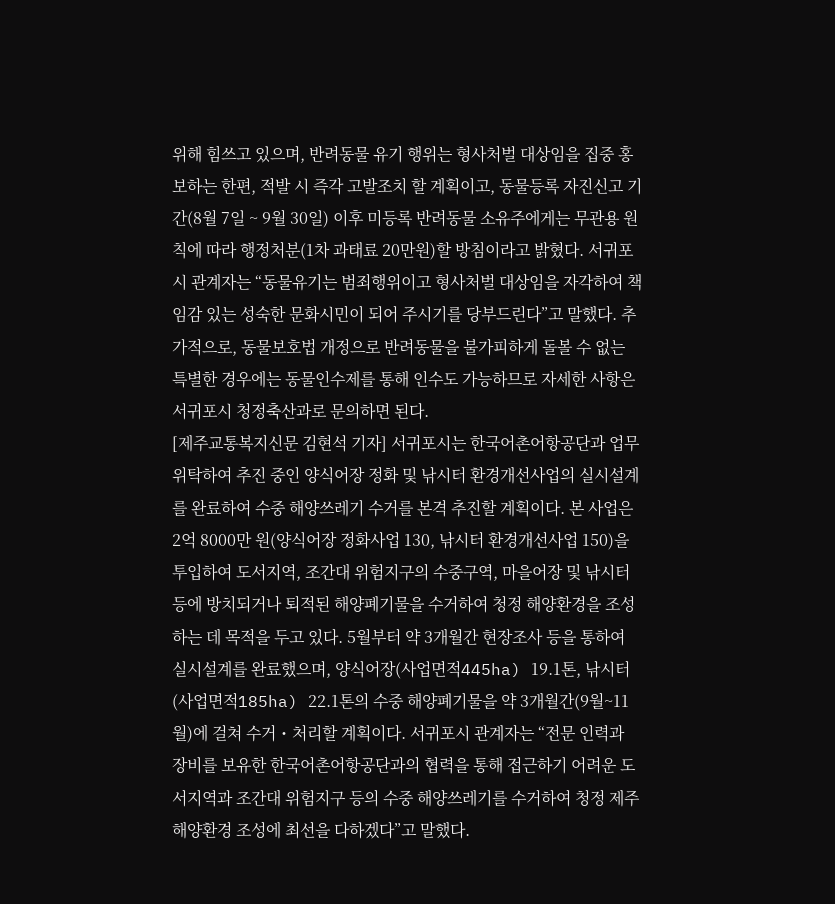위해 힘쓰고 있으며, 반려동물 유기 행위는 형사처벌 대상임을 집중 홍보하는 한편, 적발 시 즉각 고발조치 할 계획이고, 동물등록 자진신고 기간(8월 7일 ~ 9월 30일) 이후 미등록 반려동물 소유주에게는 무관용 원칙에 따라 행정처분(1차 과태료 20만원)할 방침이라고 밝혔다. 서귀포시 관계자는 “동물유기는 범죄행위이고 형사처벌 대상임을 자각하여 책임감 있는 성숙한 문화시민이 되어 주시기를 당부드린다”고 말했다. 추가적으로, 동물보호법 개정으로 반려동물을 불가피하게 돌볼 수 없는 특별한 경우에는 동물인수제를 통해 인수도 가능하므로 자세한 사항은 서귀포시 청정축산과로 문의하면 된다.
[제주교통복지신문 김현석 기자] 서귀포시는 한국어촌어항공단과 업무 위탁하여 추진 중인 양식어장 정화 및 낚시터 환경개선사업의 실시설계를 완료하여 수중 해양쓰레기 수거를 본격 추진할 계획이다. 본 사업은 2억 8000만 원(양식어장 정화사업 130, 낚시터 환경개선사업 150)을 투입하여 도서지역, 조간대 위험지구의 수중구역, 마을어장 및 낚시터 등에 방치되거나 퇴적된 해양폐기물을 수거하여 청정 해양환경을 조성하는 데 목적을 두고 있다. 5월부터 약 3개월간 현장조사 등을 통하여 실시설계를 완료했으며, 양식어장(사업면적445ha) 19.1톤, 낚시터(사업면적185ha) 22.1톤의 수중 해양폐기물을 약 3개월간(9월~11월)에 걸쳐 수거・처리할 계획이다. 서귀포시 관계자는 “전문 인력과 장비를 보유한 한국어촌어항공단과의 협력을 통해 접근하기 어려운 도서지역과 조간대 위험지구 등의 수중 해양쓰레기를 수거하여 청정 제주 해양환경 조성에 최선을 다하겠다”고 말했다.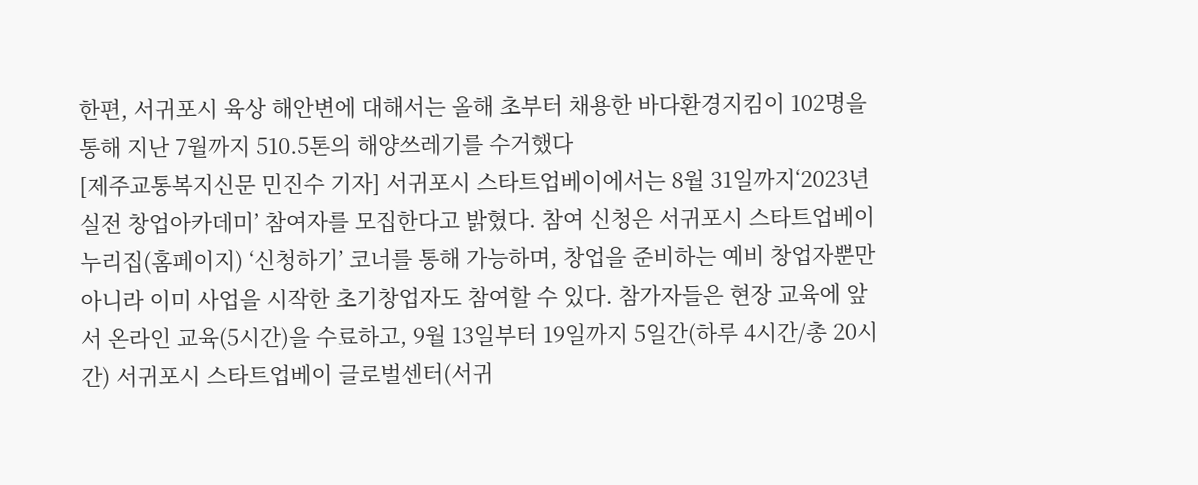한편, 서귀포시 육상 해안변에 대해서는 올해 초부터 채용한 바다환경지킴이 102명을 통해 지난 7월까지 510.5톤의 해양쓰레기를 수거했다
[제주교통복지신문 민진수 기자] 서귀포시 스타트업베이에서는 8월 31일까지‘2023년 실전 창업아카데미’ 참여자를 모집한다고 밝혔다. 참여 신청은 서귀포시 스타트업베이 누리집(홈페이지) ‘신청하기’ 코너를 통해 가능하며, 창업을 준비하는 예비 창업자뿐만 아니라 이미 사업을 시작한 초기창업자도 참여할 수 있다. 참가자들은 현장 교육에 앞서 온라인 교육(5시간)을 수료하고, 9월 13일부터 19일까지 5일간(하루 4시간/총 20시간) 서귀포시 스타트업베이 글로벌센터(서귀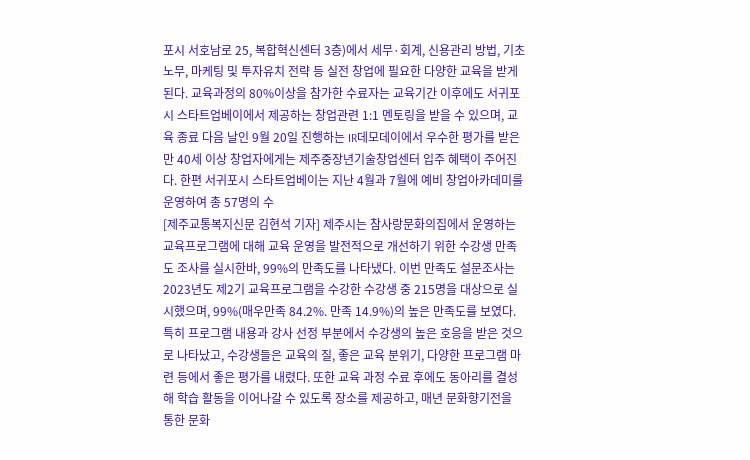포시 서호남로 25, 복합혁신센터 3층)에서 세무·회계, 신용관리 방법, 기초 노무, 마케팅 및 투자유치 전략 등 실전 창업에 필요한 다양한 교육을 받게 된다. 교육과정의 80%이상을 참가한 수료자는 교육기간 이후에도 서귀포시 스타트업베이에서 제공하는 창업관련 1:1 멘토링을 받을 수 있으며, 교육 종료 다음 날인 9월 20일 진행하는 IR데모데이에서 우수한 평가를 받은 만 40세 이상 창업자에게는 제주중장년기술창업센터 입주 혜택이 주어진다. 한편 서귀포시 스타트업베이는 지난 4월과 7월에 예비 창업아카데미를 운영하여 총 57명의 수
[제주교통복지신문 김현석 기자] 제주시는 참사랑문화의집에서 운영하는 교육프로그램에 대해 교육 운영을 발전적으로 개선하기 위한 수강생 만족도 조사를 실시한바, 99%의 만족도를 나타냈다. 이번 만족도 설문조사는 2023년도 제2기 교육프로그램을 수강한 수강생 중 215명을 대상으로 실시했으며, 99%(매우만족 84.2%. 만족 14.9%)의 높은 만족도를 보였다. 특히 프로그램 내용과 강사 선정 부분에서 수강생의 높은 호응을 받은 것으로 나타났고, 수강생들은 교육의 질, 좋은 교육 분위기, 다양한 프로그램 마련 등에서 좋은 평가를 내렸다. 또한 교육 과정 수료 후에도 동아리를 결성해 학습 활동을 이어나갈 수 있도록 장소를 제공하고, 매년 문화향기전을 통한 문화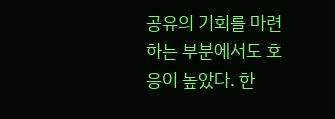공유의 기회를 마련하는 부분에서도 호응이 높았다. 한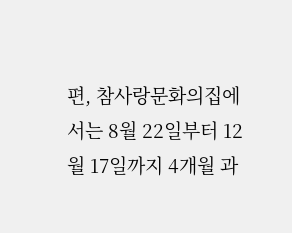편, 참사랑문화의집에서는 8월 22일부터 12월 17일까지 4개월 과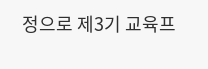정으로 제3기 교육프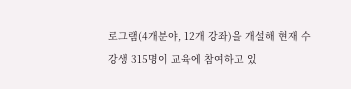로그램(4개분야, 12개 강좌)을 개설해 현재 수강생 315명이 교육에 참여하고 있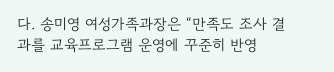다. 송미영 여성가족과장은 “만족도 조사 결과를 교육프로그램 운영에 꾸준히 반영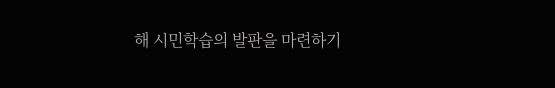해 시민학습의 발판을 마련하기